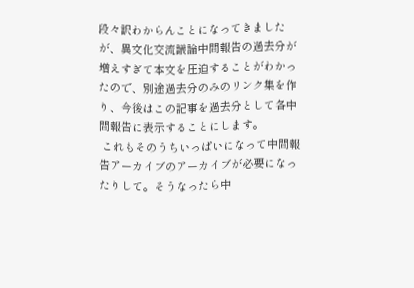段々訳わからんことになってきましたが、異文化交流議論中間報告の過去分が増えすぎて本文を圧迫することがわかったので、別途過去分のみのリンク集を作り、今後はこの記事を過去分として各中間報告に表示することにします。
 これもそのうちいっぱいになって中間報告アーカイブのアーカイブが必要になったりして。そうなったら中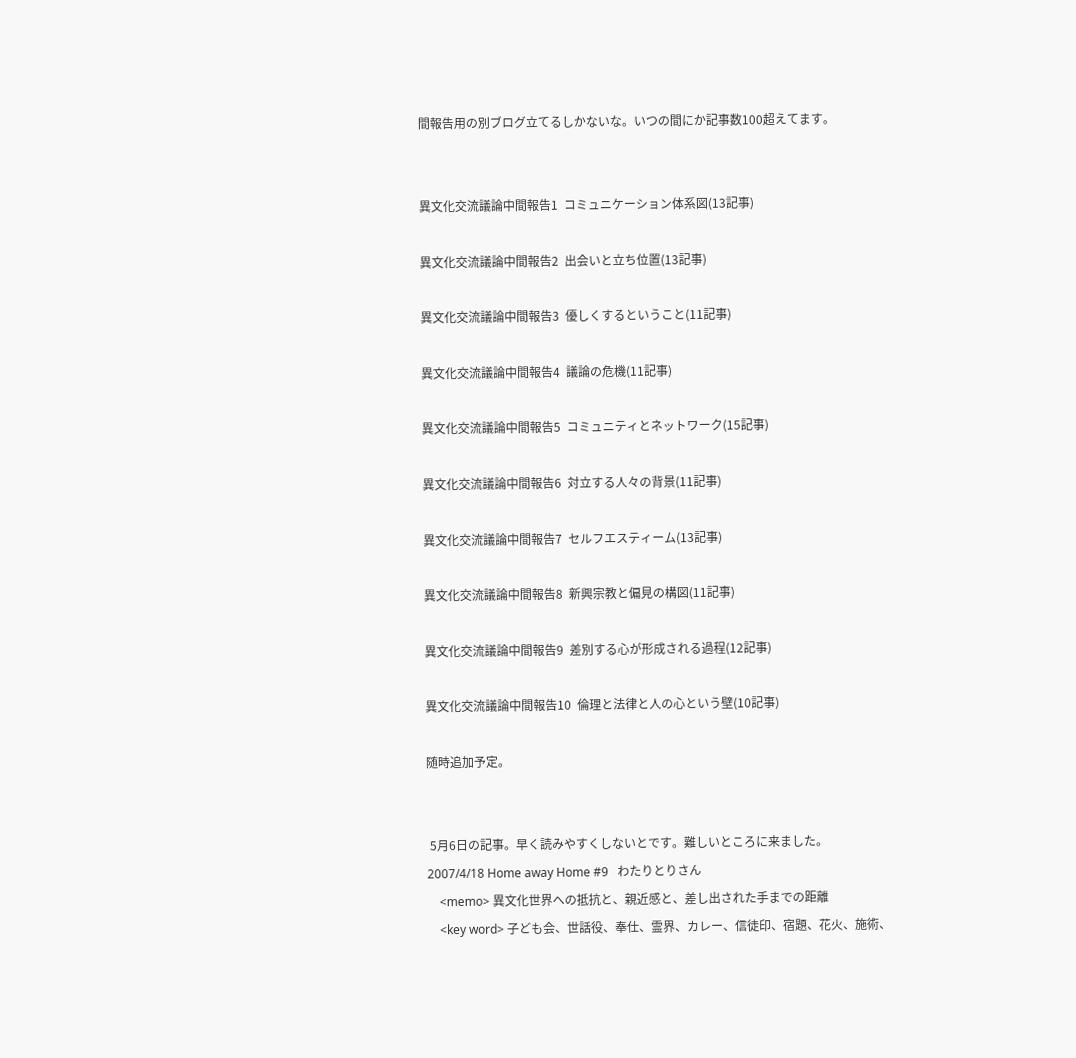間報告用の別ブログ立てるしかないな。いつの間にか記事数100超えてます。


異文化交流議論中間報告1  コミュニケーション体系図(13記事)

異文化交流議論中間報告2  出会いと立ち位置(13記事)

異文化交流議論中間報告3  優しくするということ(11記事)

異文化交流議論中間報告4  議論の危機(11記事)

異文化交流議論中間報告5  コミュニティとネットワーク(15記事)

異文化交流議論中間報告6  対立する人々の背景(11記事)

異文化交流議論中間報告7  セルフエスティーム(13記事)

異文化交流議論中間報告8  新興宗教と偏見の構図(11記事)

異文化交流議論中間報告9  差別する心が形成される過程(12記事)

異文化交流議論中間報告10  倫理と法律と人の心という壁(10記事)

随時追加予定。


 5月6日の記事。早く読みやすくしないとです。難しいところに来ました。
2007/4/18 Home away Home #9   わたりとりさん
    <memo> 異文化世界への抵抗と、親近感と、差し出された手までの距離
    <key word> 子ども会、世話役、奉仕、霊界、カレー、信徒印、宿題、花火、施術、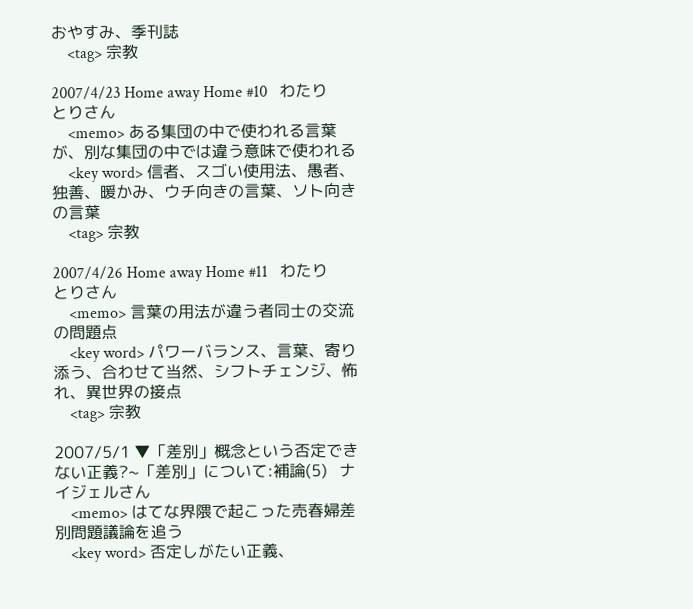おやすみ、季刊誌
    <tag> 宗教

2007/4/23 Home away Home #10   わたりとりさん
    <memo> ある集団の中で使われる言葉が、別な集団の中では違う意味で使われる
    <key word> 信者、スゴい使用法、愚者、独善、暖かみ、ウチ向きの言葉、ソト向きの言葉
    <tag> 宗教

2007/4/26 Home away Home #11   わたりとりさん
    <memo> 言葉の用法が違う者同士の交流の問題点
    <key word> パワーバランス、言葉、寄り添う、合わせて当然、シフトチェンジ、怖れ、異世界の接点
    <tag> 宗教

2007/5/1 ▼「差別」概念という否定できない正義?~「差別」について:補論(5)   ナイジェルさん
    <memo> はてな界隈で起こった売春婦差別問題議論を追う
    <key word> 否定しがたい正義、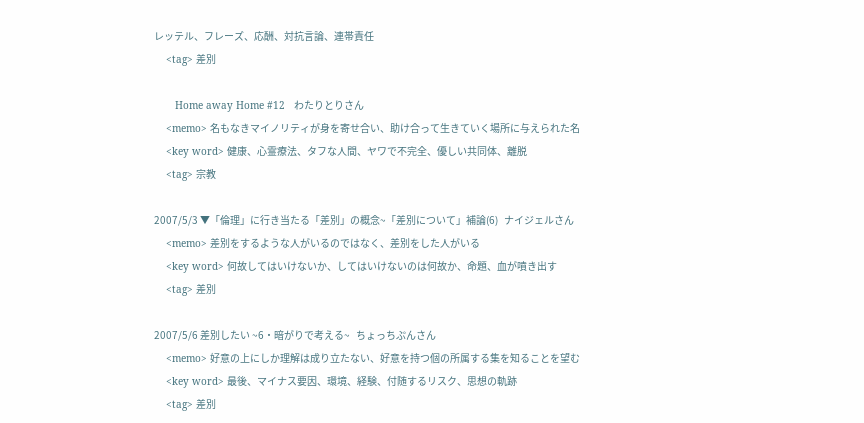レッテル、フレーズ、応酬、対抗言論、連帯責任
    <tag> 差別

       Home away Home #12   わたりとりさん
    <memo> 名もなきマイノリティが身を寄せ合い、助け合って生きていく場所に与えられた名
    <key word> 健康、心霊療法、タフな人間、ヤワで不完全、優しい共同体、離脱
    <tag> 宗教

2007/5/3 ▼「倫理」に行き当たる「差別」の概念~「差別について」補論(6)   ナイジェルさん
    <memo> 差別をするような人がいるのではなく、差別をした人がいる
    <key word> 何故してはいけないか、してはいけないのは何故か、命題、血が噴き出す
    <tag> 差別

2007/5/6 差別したい ~6・暗がりで考える~   ちょっちぷんさん
    <memo> 好意の上にしか理解は成り立たない、好意を持つ個の所属する集を知ることを望む
    <key word> 最後、マイナス要因、環境、経験、付随するリスク、思想の軌跡
    <tag> 差別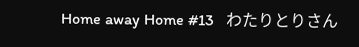Home away Home #13   わたりとりさん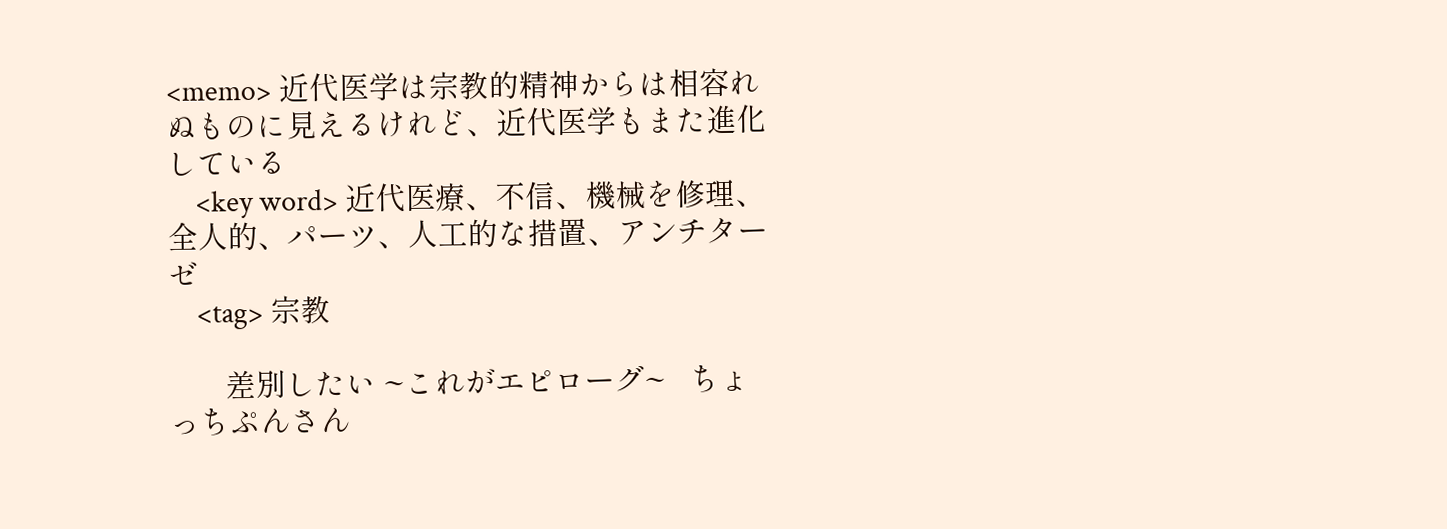<memo> 近代医学は宗教的精神からは相容れぬものに見えるけれど、近代医学もまた進化している
    <key word> 近代医療、不信、機械を修理、全人的、パーツ、人工的な措置、アンチターゼ
    <tag> 宗教

       差別したい ~これがエピローグ~   ちょっちぷんさん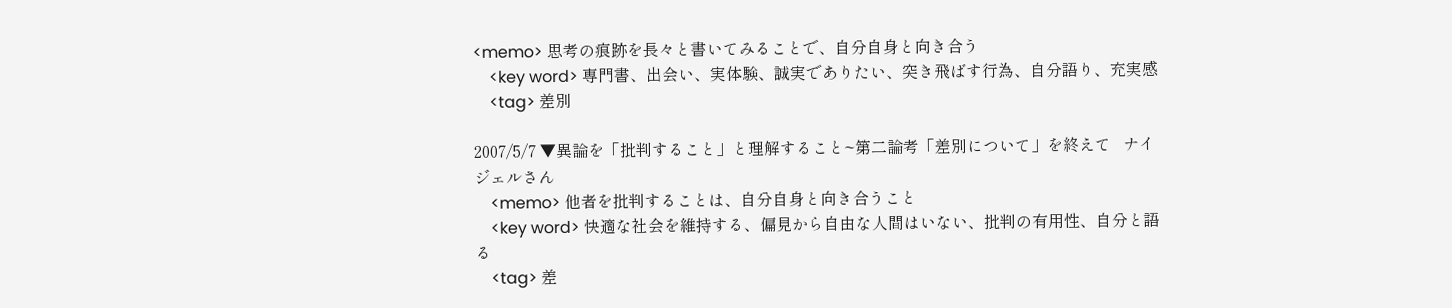<memo> 思考の痕跡を長々と書いてみることで、自分自身と向き合う
    <key word> 専門書、出会い、実体験、誠実でありたい、突き飛ばす行為、自分語り、充実感
    <tag> 差別

2007/5/7 ▼異論を「批判すること」と理解すること~第二論考「差別について」を終えて   ナイジェルさん
    <memo> 他者を批判することは、自分自身と向き合うこと
    <key word> 快適な社会を維持する、偏見から自由な人間はいない、批判の有用性、自分と語る
    <tag> 差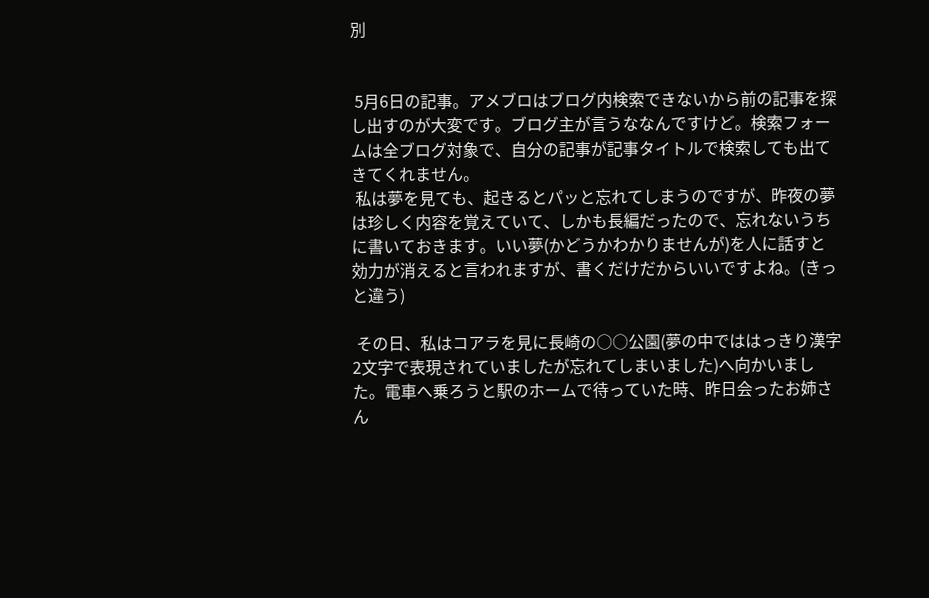別


 5月6日の記事。アメブロはブログ内検索できないから前の記事を探し出すのが大変です。ブログ主が言うななんですけど。検索フォームは全ブログ対象で、自分の記事が記事タイトルで検索しても出てきてくれません。
 私は夢を見ても、起きるとパッと忘れてしまうのですが、昨夜の夢は珍しく内容を覚えていて、しかも長編だったので、忘れないうちに書いておきます。いい夢(かどうかわかりませんが)を人に話すと効力が消えると言われますが、書くだけだからいいですよね。(きっと違う)

 その日、私はコアラを見に長崎の○○公園(夢の中でははっきり漢字2文字で表現されていましたが忘れてしまいました)へ向かいました。電車へ乗ろうと駅のホームで待っていた時、昨日会ったお姉さん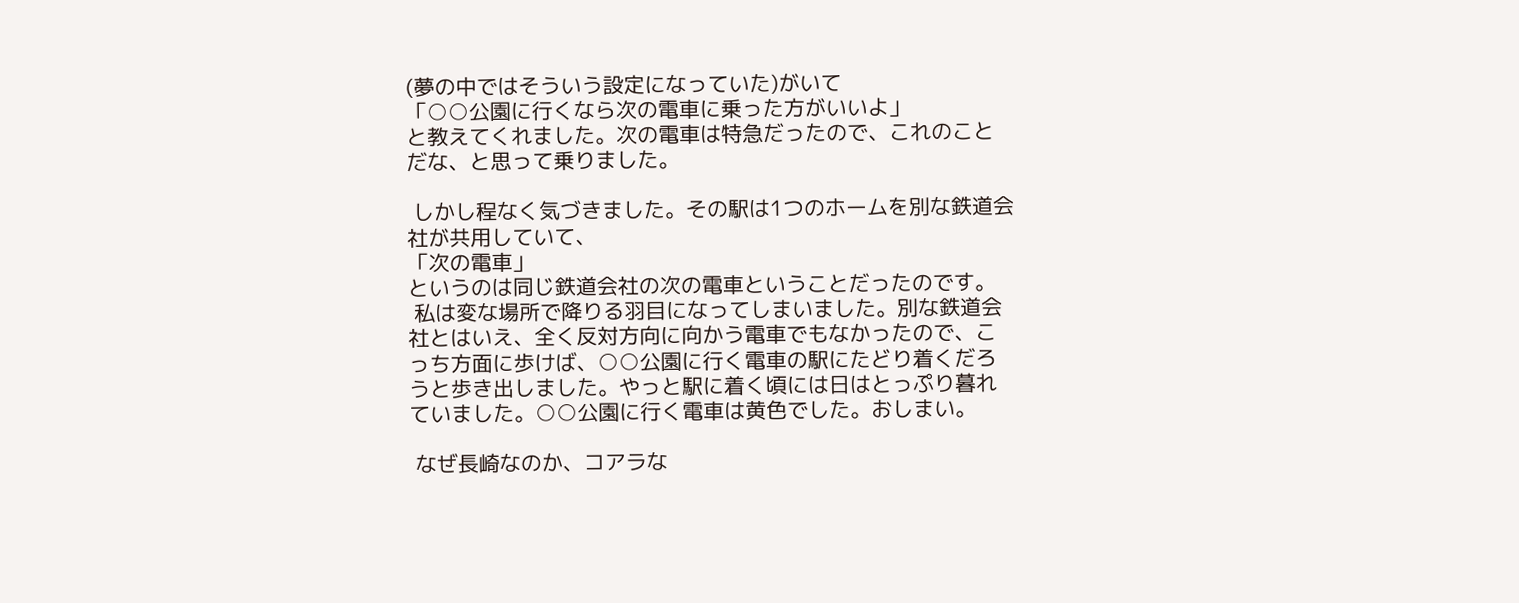(夢の中ではそういう設定になっていた)がいて
「○○公園に行くなら次の電車に乗った方がいいよ」
と教えてくれました。次の電車は特急だったので、これのことだな、と思って乗りました。

 しかし程なく気づきました。その駅は1つのホームを別な鉄道会社が共用していて、
「次の電車」
というのは同じ鉄道会社の次の電車ということだったのです。
 私は変な場所で降りる羽目になってしまいました。別な鉄道会社とはいえ、全く反対方向に向かう電車でもなかったので、こっち方面に歩けば、○○公園に行く電車の駅にたどり着くだろうと歩き出しました。やっと駅に着く頃には日はとっぷり暮れていました。○○公園に行く電車は黄色でした。おしまい。

 なぜ長崎なのか、コアラな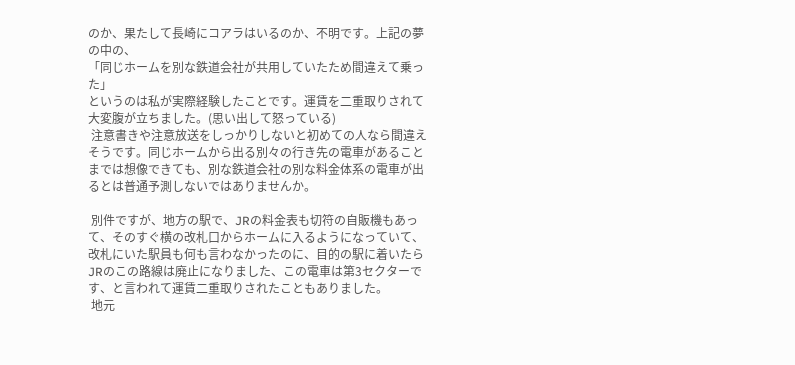のか、果たして長崎にコアラはいるのか、不明です。上記の夢の中の、
「同じホームを別な鉄道会社が共用していたため間違えて乗った」
というのは私が実際経験したことです。運賃を二重取りされて大変腹が立ちました。(思い出して怒っている)
 注意書きや注意放送をしっかりしないと初めての人なら間違えそうです。同じホームから出る別々の行き先の電車があることまでは想像できても、別な鉄道会社の別な料金体系の電車が出るとは普通予測しないではありませんか。

 別件ですが、地方の駅で、JRの料金表も切符の自販機もあって、そのすぐ横の改札口からホームに入るようになっていて、改札にいた駅員も何も言わなかったのに、目的の駅に着いたらJRのこの路線は廃止になりました、この電車は第3セクターです、と言われて運賃二重取りされたこともありました。
 地元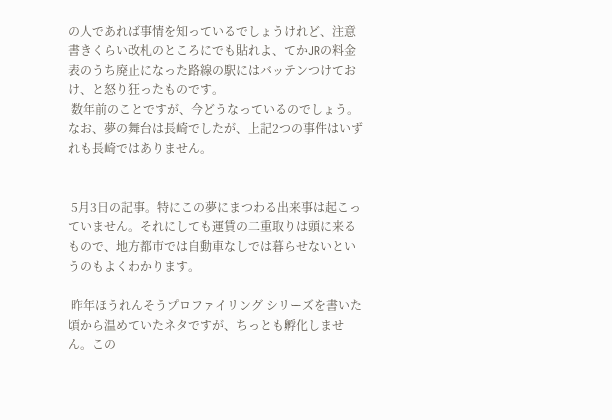の人であれば事情を知っているでしょうけれど、注意書きくらい改札のところにでも貼れよ、てかJRの料金表のうち廃止になった路線の駅にはバッテンつけておけ、と怒り狂ったものです。
 数年前のことですが、今どうなっているのでしょう。なお、夢の舞台は長崎でしたが、上記2つの事件はいずれも長崎ではありません。


 5月3日の記事。特にこの夢にまつわる出来事は起こっていません。それにしても運賃の二重取りは頭に来るもので、地方都市では自動車なしでは暮らせないというのもよくわかります。

 昨年ほうれんそうプロファイリング シリーズを書いた頃から温めていたネタですが、ちっとも孵化しません。この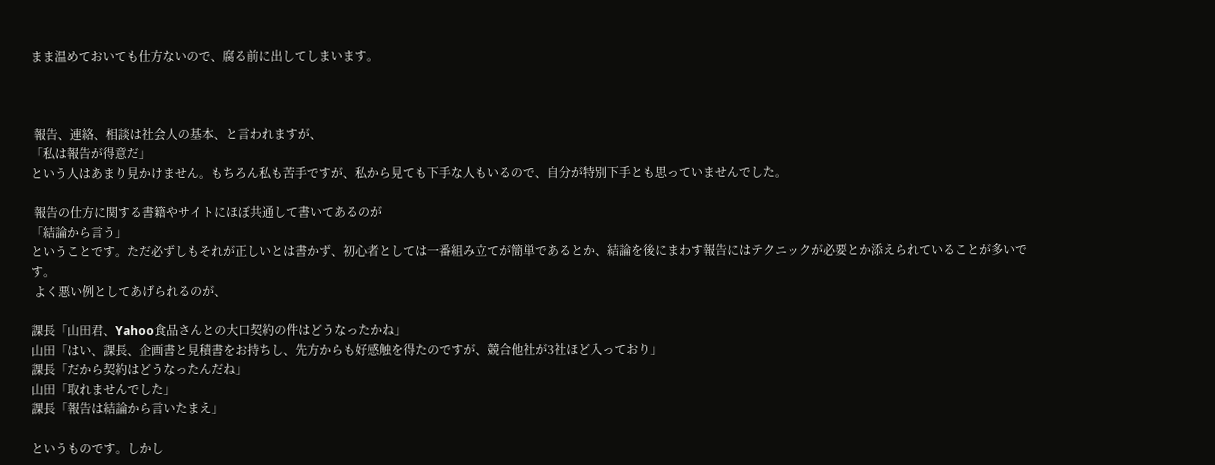まま温めておいても仕方ないので、腐る前に出してしまいます。



 報告、連絡、相談は社会人の基本、と言われますが、
「私は報告が得意だ」
という人はあまり見かけません。もちろん私も苦手ですが、私から見ても下手な人もいるので、自分が特別下手とも思っていませんでした。

 報告の仕方に関する書籍やサイトにほぼ共通して書いてあるのが
「結論から言う」
ということです。ただ必ずしもそれが正しいとは書かず、初心者としては一番組み立てが簡単であるとか、結論を後にまわす報告にはテクニックが必要とか添えられていることが多いです。
 よく悪い例としてあげられるのが、

課長「山田君、Yahoo食品さんとの大口契約の件はどうなったかね」
山田「はい、課長、企画書と見積書をお持ちし、先方からも好感触を得たのですが、競合他社が3社ほど入っており」
課長「だから契約はどうなったんだね」
山田「取れませんでした」
課長「報告は結論から言いたまえ」

というものです。しかし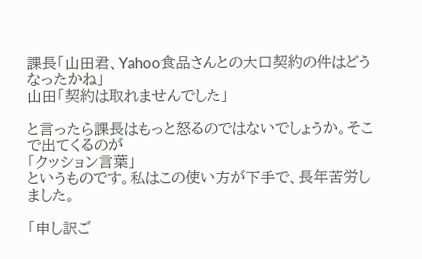課長「山田君、Yahoo食品さんとの大口契約の件はどうなったかね」
山田「契約は取れませんでした」

と言ったら課長はもっと怒るのではないでしょうか。そこで出てくるのが
「クッション言葉」
というものです。私はこの使い方が下手で、長年苦労しました。

「申し訳ご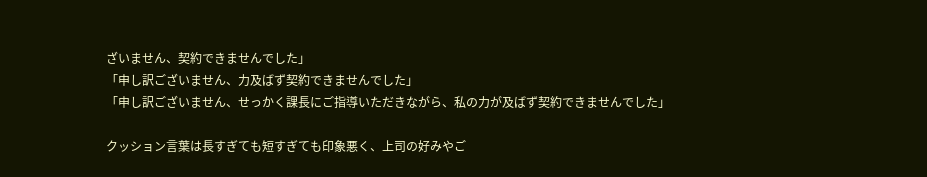ざいません、契約できませんでした」
「申し訳ございません、力及ばず契約できませんでした」
「申し訳ございません、せっかく課長にご指導いただきながら、私の力が及ばず契約できませんでした」

クッション言葉は長すぎても短すぎても印象悪く、上司の好みやご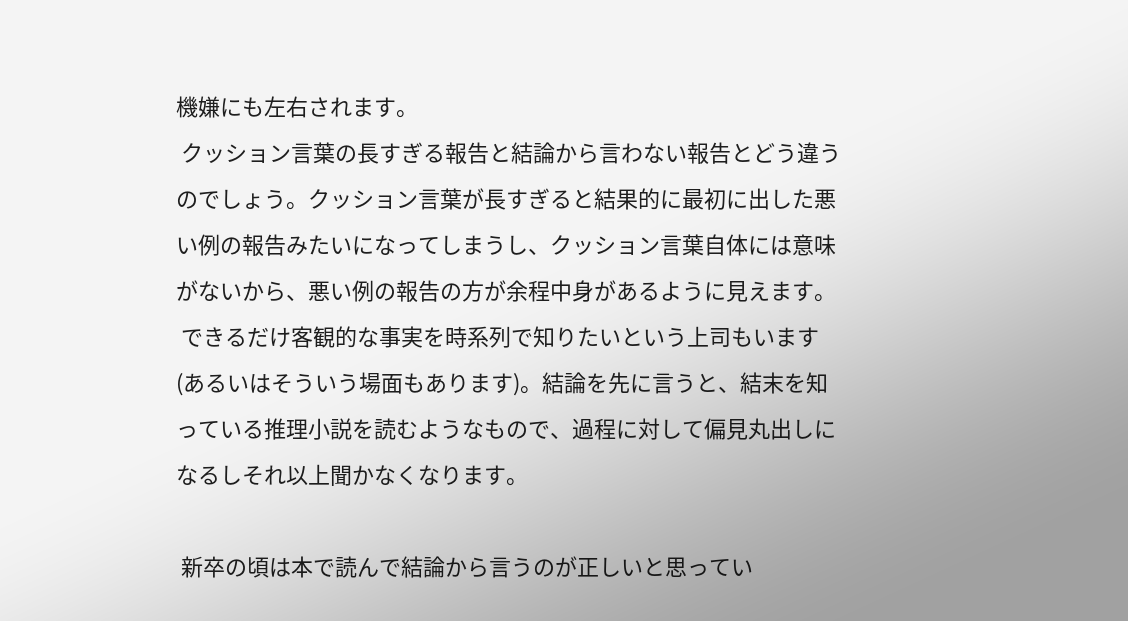機嫌にも左右されます。
 クッション言葉の長すぎる報告と結論から言わない報告とどう違うのでしょう。クッション言葉が長すぎると結果的に最初に出した悪い例の報告みたいになってしまうし、クッション言葉自体には意味がないから、悪い例の報告の方が余程中身があるように見えます。
 できるだけ客観的な事実を時系列で知りたいという上司もいます(あるいはそういう場面もあります)。結論を先に言うと、結末を知っている推理小説を読むようなもので、過程に対して偏見丸出しになるしそれ以上聞かなくなります。

 新卒の頃は本で読んで結論から言うのが正しいと思ってい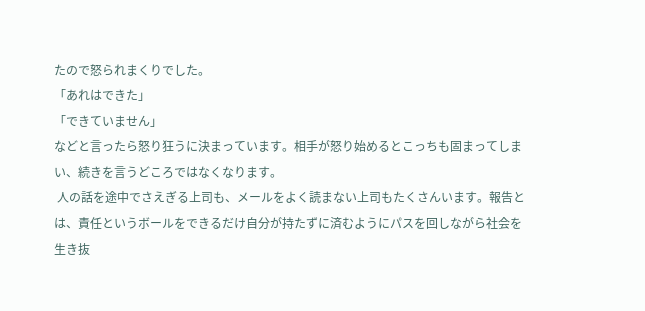たので怒られまくりでした。
「あれはできた」
「できていません」
などと言ったら怒り狂うに決まっています。相手が怒り始めるとこっちも固まってしまい、続きを言うどころではなくなります。
 人の話を途中でさえぎる上司も、メールをよく読まない上司もたくさんいます。報告とは、責任というボールをできるだけ自分が持たずに済むようにパスを回しながら社会を生き抜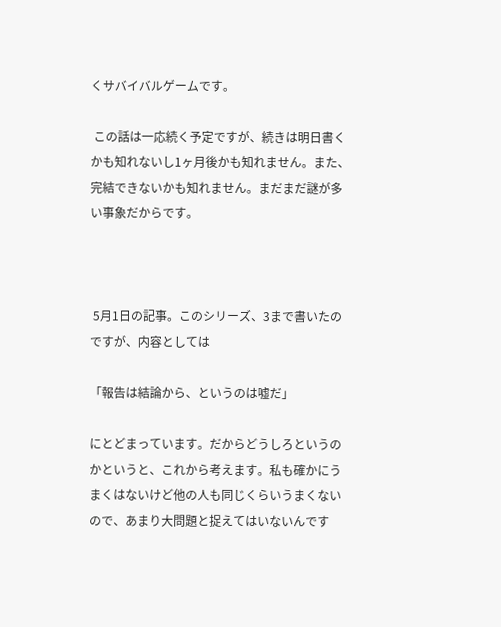くサバイバルゲームです。

 この話は一応続く予定ですが、続きは明日書くかも知れないし1ヶ月後かも知れません。また、完結できないかも知れません。まだまだ謎が多い事象だからです。



 5月1日の記事。このシリーズ、3まで書いたのですが、内容としては

「報告は結論から、というのは嘘だ」

にとどまっています。だからどうしろというのかというと、これから考えます。私も確かにうまくはないけど他の人も同じくらいうまくないので、あまり大問題と捉えてはいないんです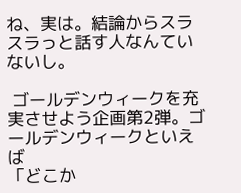ね、実は。結論からスラスラっと話す人なんていないし。

 ゴールデンウィークを充実させよう企画第2弾。ゴールデンウィークといえば
「どこか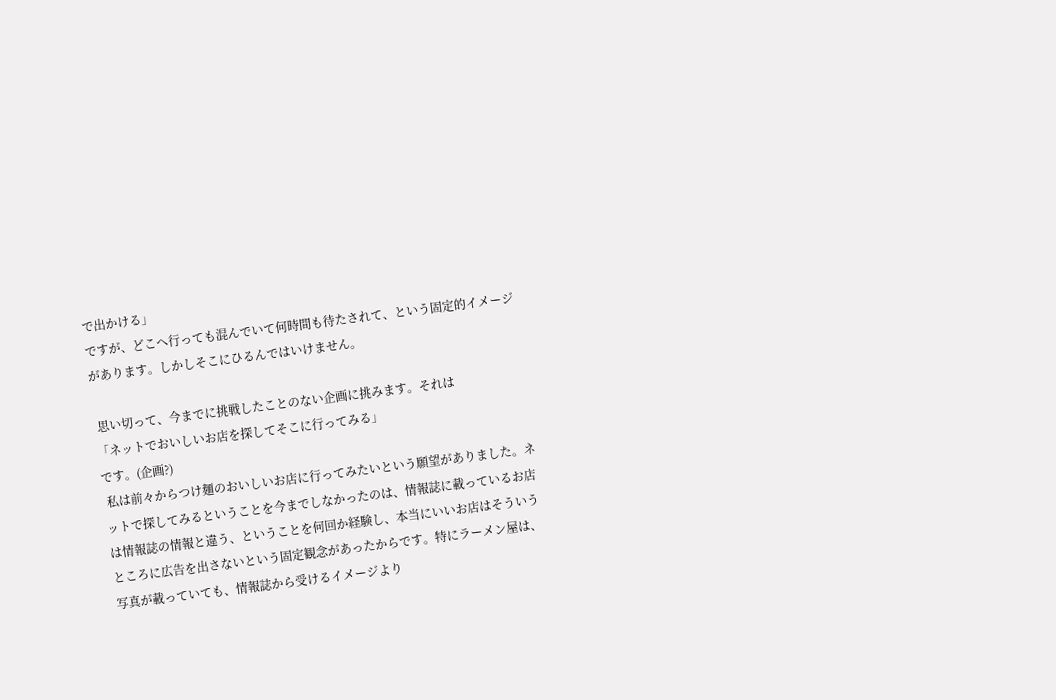で出かける」
ですが、どこへ行っても混んでいて何時間も待たされて、という固定的イメージがあります。しかしそこにひるんではいけません。

 思い切って、今までに挑戦したことのない企画に挑みます。それは
「ネットでおいしいお店を探してそこに行ってみる」
です。(企画?)
 私は前々からつけ麺のおいしいお店に行ってみたいという願望がありました。ネットで探してみるということを今までしなかったのは、情報誌に載っているお店は情報誌の情報と違う、ということを何回か経験し、本当にいいお店はそういうところに広告を出さないという固定観念があったからです。特にラーメン屋は、写真が載っていても、情報誌から受けるイメージより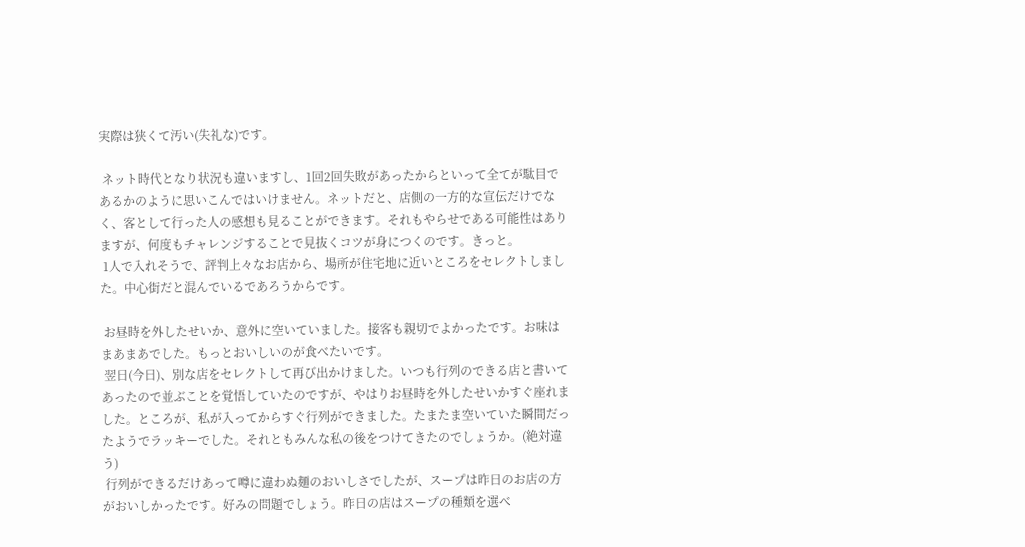実際は狭くて汚い(失礼な)です。

 ネット時代となり状況も違いますし、1回2回失敗があったからといって全てが駄目であるかのように思いこんではいけません。ネットだと、店側の一方的な宣伝だけでなく、客として行った人の感想も見ることができます。それもやらせである可能性はありますが、何度もチャレンジすることで見抜くコツが身につくのです。きっと。
 1人で入れそうで、評判上々なお店から、場所が住宅地に近いところをセレクトしました。中心街だと混んでいるであろうからです。

 お昼時を外したせいか、意外に空いていました。接客も親切でよかったです。お味はまあまあでした。もっとおいしいのが食べたいです。
 翌日(今日)、別な店をセレクトして再び出かけました。いつも行列のできる店と書いてあったので並ぶことを覚悟していたのですが、やはりお昼時を外したせいかすぐ座れました。ところが、私が入ってからすぐ行列ができました。たまたま空いていた瞬間だったようでラッキーでした。それともみんな私の後をつけてきたのでしょうか。(絶対違う)
 行列ができるだけあって噂に違わぬ麺のおいしさでしたが、スープは昨日のお店の方がおいしかったです。好みの問題でしょう。昨日の店はスープの種類を選べ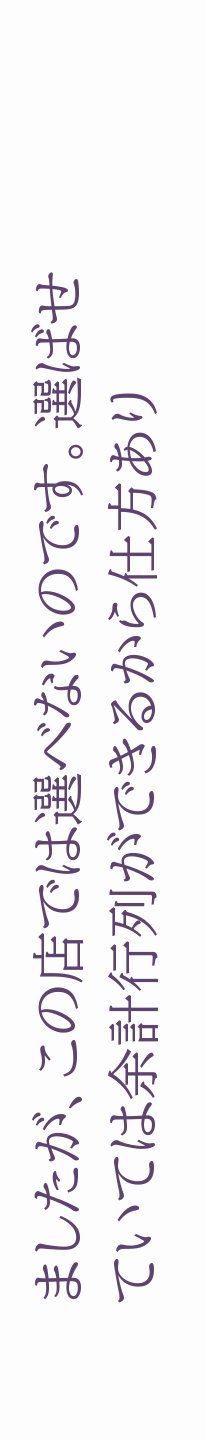ましたが、この店では選べないのです。選ばせていては余計行列ができるから仕方あり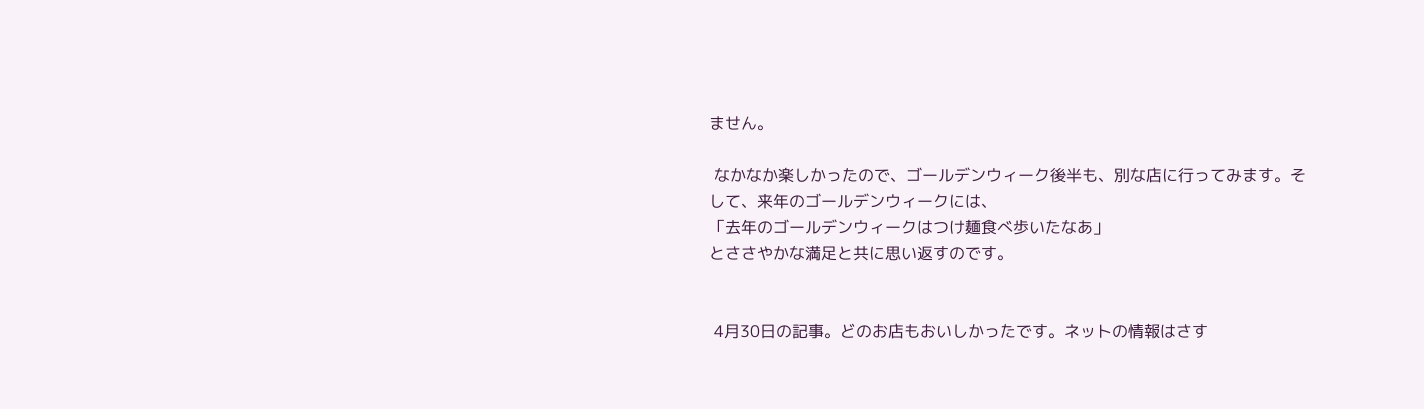ません。

 なかなか楽しかったので、ゴールデンウィーク後半も、別な店に行ってみます。そして、来年のゴールデンウィークには、
「去年のゴールデンウィークはつけ麺食べ歩いたなあ」
とささやかな満足と共に思い返すのです。


 4月30日の記事。どのお店もおいしかったです。ネットの情報はさす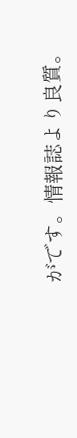がです。情報誌より良質。